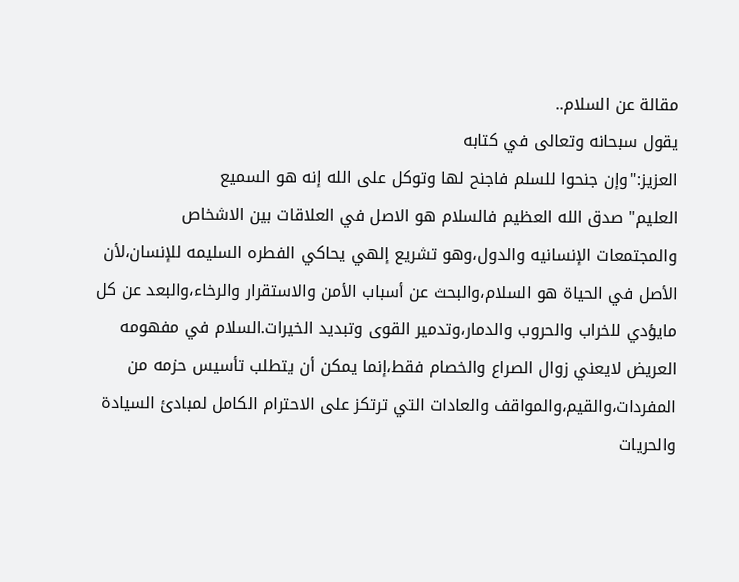مقالة عن السلام..
يقول سبحانه وتعالى في كتابه
العزيز:"وإن جنحوا للسلم فاجنح لها وتوكل على الله إنه هو السميع
العليم" صدق الله العظيم فالسلام هو الاصل في العلاقات بين الاشخاص
والمجتمعات الإنسانيه والدول،وهو تشريع إلهي يحاكي الفطره السليمه للإنسان،لأن
الأصل في الحياة هو السلام،والبحث عن أسباب الأمن والاستقرار والرخاء،والبعد عن كل
مايؤدي للخراب والحروب والدمار،وتدمير القوى وتبديد الخيرات.السلام في مفهومه
العريض لايعني زوال الصراع والخصام فقط،إنما يمكن أن يتطلب تأسيس حزمه من
المفردات،والقيم،والمواقف والعادات التي ترتكز على الاحترام الكامل لمبادئ السيادة
والحريات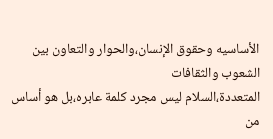الأساسيه وحقوق الإنسان،والحوار والتعاون بين الشعوب والثقافات
المتعددة،السلام ليس مجرد كلمة عابره،بل هو أساس من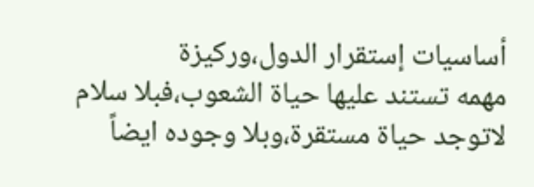أساسيات إستقرار الدول،وركيزة
مهمه تستند عليها حياة الشعوب،فبلا سلام لاتوجد حياة مستقرة،وبلا وجوده ايضاً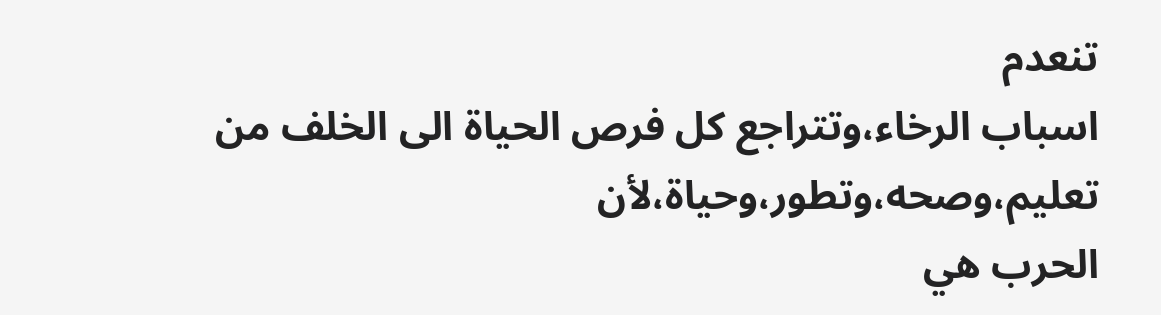تنعدم
اسباب الرخاء،وتتراجع كل فرص الحياة الى الخلف من تعليم،وصحه،وتطور،وحياة،لأن
الحرب هي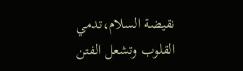نقيضة السلام،تدمي القلوب وتشعل الفتن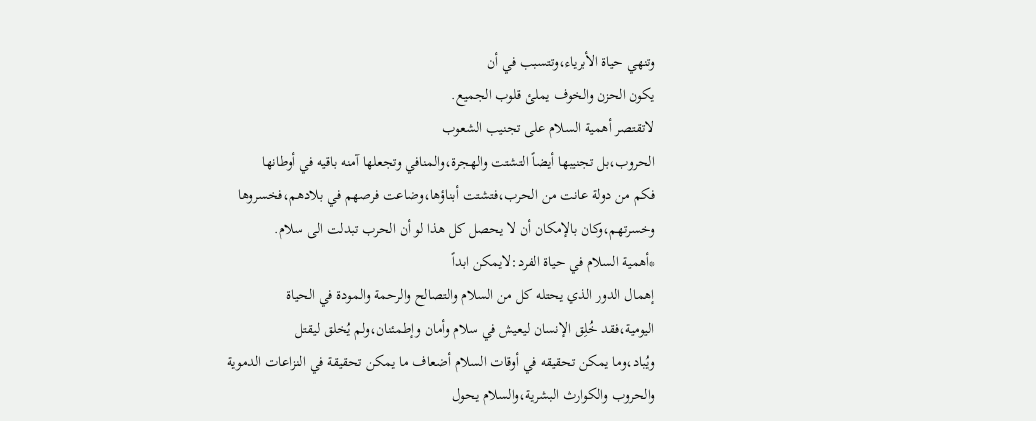وتنهي حياة الأبرياء،وتتسبب في أن
يكون الحزن والخوف يملئ قلوب الجميع.
لاتقتصر أهمية السلام على تجنيب الشعوب
الحروب،بل تجنيبها أيضاً التشتت والهجرة،والمنافي وتجعلها آمنه باقيه في أوطانها
فكم من دولة عانت من الحرب،فتشتت أبناؤها،وضاعت فرصهم في بلادهم،فخسروها
وخسرتهم،وكان بالإمكان أن لا يحصل كل هذا لو أن الحرب تبدلت الى سلام.
*أهمية السلام في حياة الفرد:لايمكن ابداً
إهمال الدور الذي يحتله كل من السلام والتصالح والرحمة والمودة في الحياة
اليومية،فقد خُلِق الإنسان ليعيش في سلام وأمان وإطمئنان،ولم يُخلق ليقتل
ويُباد،وما يمكن تحقيقه في أوقات السلام أضعاف ما يمكن تحقيقة في النزاعات الدموية
والحروب والكوارث البشرية،والسلام يحول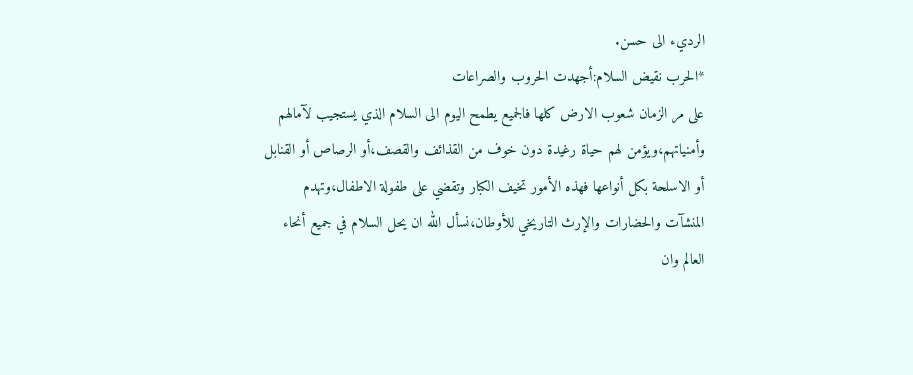الرديء الى حسن.
*الحرب نقيض السلام:أجهدت الحروب والصراعات
على مر الزمان شعوب الارض كلها فالجميع يطمح اليوم الى السلام الذي يستجيب لآمالهم
وأمنياتهم،ويؤمن لهم حياة رغيدة دون خوف من القذائف والقصف،أو الرصاص أو القنابل
أو الاسلحة بكل أنواعها فهذه الأمور تخيف الكبار وتقضي على طفولة الاطفال،وتهدم
المنشآت والحضارات والإرث التاريخي للأوطان،نسأل الله ان يحل السلام في جميع أنحاء
العالم وان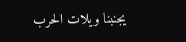يجنبنا ويلات الحرب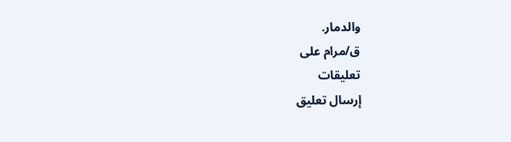والدمار.
ق/مرام على
تعليقات
إرسال تعليق